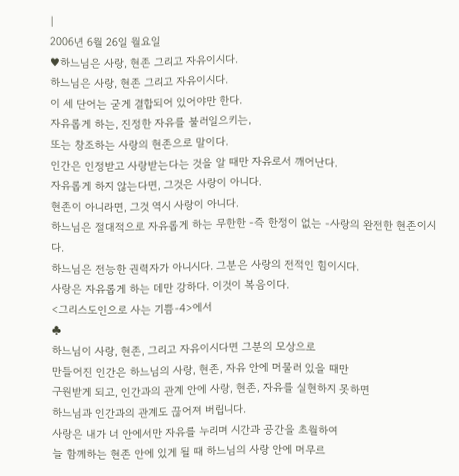|
2006년 6월 26일 월요일
♥하느님은 사랑, 현존 그리고 자유이시다.
하느님은 사랑, 현존 그리고 자유이시다.
이 세 단어는 굳게 결합되어 있어야만 한다.
자유롭게 하는, 진정한 자유를 불러일으키는,
또는 창조하는 사랑의 현존으로 말이다.
인간은 인정받고 사랑받는다는 것을 알 때만 자유로서 깨어난다.
자유롭게 하지 않는다면, 그것은 사랑이 아니다.
현존이 아니라면, 그것 역시 사랑이 아니다.
하느님은 절대적으로 자유롭게 하는 무한한 -즉 한정이 없는 -사랑의 완전한 현존이시다.
하느님은 전능한 권력자가 아니시다. 그분은 사랑의 전적인 힘이시다.
사랑은 자유롭게 하는 데만 강하다. 이것이 복음이다.
<그리스도인으로 사는 기쁨-4>에서
♣
하느님이 사랑, 현존, 그리고 자유이시다면 그분의 모상으로
만들어진 인간은 하느님의 사랑, 현존, 자유 안에 머물러 있을 때만
구원받게 되고, 인간과의 관계 안에 사랑, 현존, 자유를 실현하지 못하면
하느님과 인간과의 관계도 끊어져 버립니다.
사랑은 내가 너 안에서만 자유를 누리며 시간과 공간을 초월하여
늘 함께하는 현존 안에 있게 될 때 하느님의 사랑 안에 머무르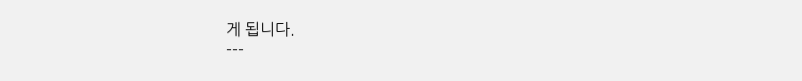게 됩니다.
---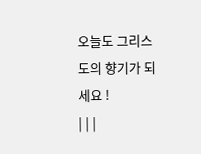오늘도 그리스도의 향기가 되세요 !
| | |